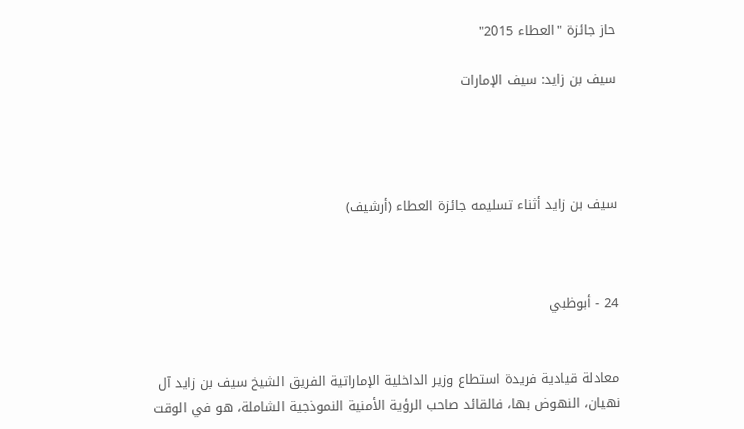حاز جائزة "العطاء 2015"

سيف بن زايد: سيف الإمارات




سيف بن زايد أثناء تسليمه جائزة العطاء (أرشيف)



24 - أبوظبي


معادلة قيادية فريدة استطاع وزير الداخلية الإماراتية الفريق الشيخ سيف بن زايد آل نهيان، النهوض بها، فالقائد صاحب الرؤية الأمنية النموذجية الشاملة، هو في الوقت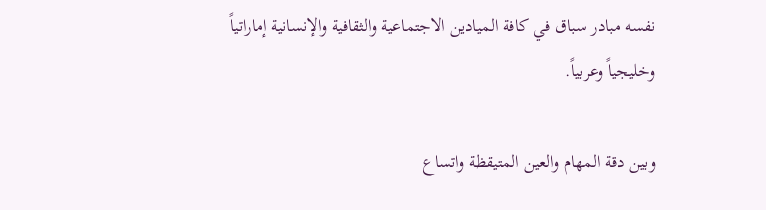نفسه مبادر سباق في كافة الميادين الاجتماعية والثقافية والإنسانية إماراتياً وخليجياً وعربياً.

وبين دقة المهام والعين المتيقظة واتساع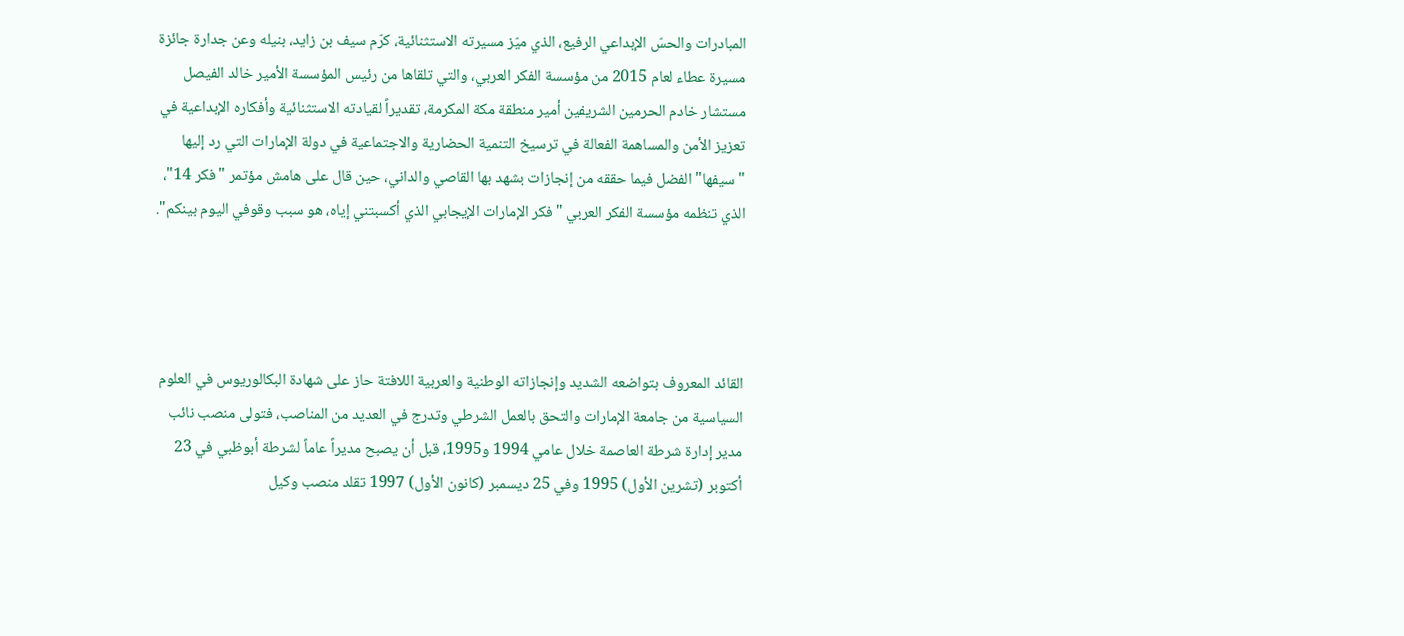المبادرات والحسّ الإبداعي الرفيع، الذي ميّز مسيرته الاستثنائية، كرّم سيف بن زايد، بنيله وعن جدارة جائزة مسيرة عطاء لعام 2015 من مؤسسة الفكر العربي، والتي تلقاها من رئيس المؤسسة الأمير خالد الفيصل مستشار خادم الحرمين الشريفين أمير منطقة مكة المكرمة، تقديراً لقيادته الاستثنائية وأفكاره الإبداعية في تعزيز الأمن والمساهمة الفعالة في ترسيخ التنمية الحضارية والاجتماعية في دولة الإمارات التي رد إليها "سيفها" الفضل فيما حققه من إنجازات بشهد بها القاصي والداني، حين قال على هامش مؤتمر "فكر 14"، الذي تنظمه مؤسسة الفكر العربي "فكر الإمارات الإيجابي الذي أكسبتني إياه، هو سبب وقوفي اليوم بينكم".




القائد المعروف بتواضعه الشديد وإنجازاته الوطنية والعربية اللافتة حاز على شهادة البكالوريوس في العلوم السياسية من جامعة الإمارات والتحق بالعمل الشرطي وتدرج في العديد من المناصب، فتولى منصب نائب مدير إدارة شرطة العاصمة خلال عامي 1994 و1995، قبل أن يصبح مديراً عاماً لشرطة أبوظبي في 23 أكتوبر (تشرين الأول) 1995 وفي 25 ديسمبر (كانون الأول) 1997 تقلد منصب وكيل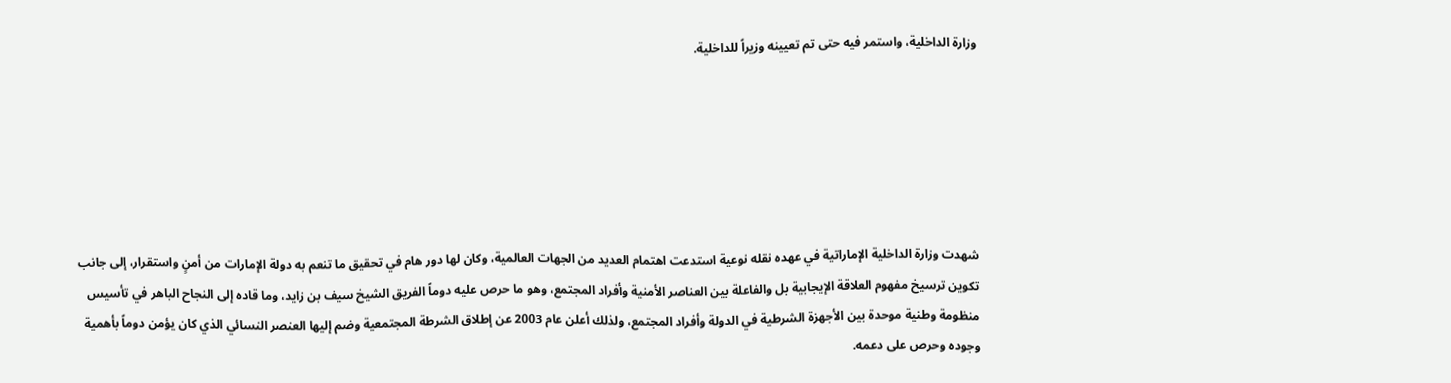وزارة الداخلية، واستمر فيه حتى تم تعيينه وزيراً للداخلية.






شهدت وزارة الداخلية الإماراتية في عهده نقله نوعية استدعت اهتمام العديد من الجهات العالمية، وكان لها دور هام في تحقيق ما تنعم به دولة الإمارات من أمنٍ واستقرار، إلى جانب تكوين ترسيخ مفهوم العلاقة الإيجابية بل والفاعلة بين العناصر الأمنية وأفراد المجتمع، وهو ما حرص عليه دوماً الفريق الشيخ سيف بن زايد، وما قاده إلى النجاح الباهر في تأسيس منظومة وطنية موحدة بين الأجهزة الشرطية في الدولة وأفراد المجتمع، ولذلك أعلن عام 2003 عن إطلاق الشرطة المجتمعية وضم إليها العنصر النسائي الذي كان يؤمن دوماً بأهمية وجوده وحرص على دعمه.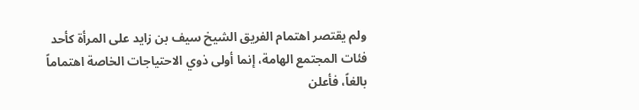ولم يقتصر اهتمام الفريق الشيخ سيف بن زايد على المرأة كأحد فئات المجتمع الهامة، إنما أولى ذوي الاحتياجات الخاصة اهتماماً بالغاً، فأعلن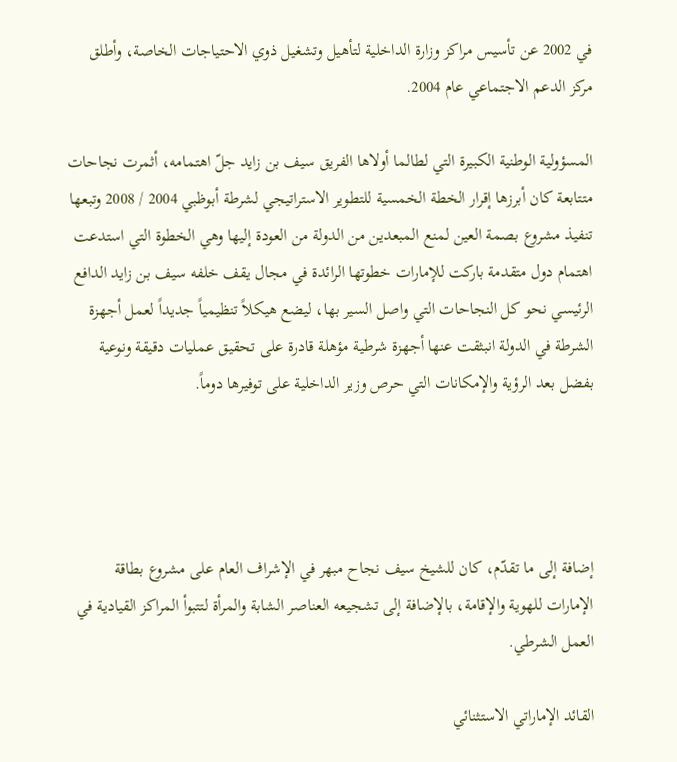في 2002 عن تأسيس مراكز وزارة الداخلية لتأهيل وتشغيل ذوي الاحتياجات الخاصة، وأطلق مركز الدعم الاجتماعي عام 2004.

المسؤولية الوطنية الكبيرة التي لطالما أولاها الفريق سيف بن زايد جلّ اهتمامه، أثمرت نجاحات متتابعة كان أبرزها إقرار الخطة الخمسية للتطوير الاستراتيجي لشرطة أبوظبي 2004 / 2008 وتبعها تنفيذ مشروع بصمة العين لمنع المبعدين من الدولة من العودة إليها وهي الخطوة التي استدعت اهتمام دول متقدمة باركت للإمارات خطوتها الرائدة في مجال يقف خلفه سيف بن زايد الدافع الرئيسي نحو كل النجاحات التي واصل السير بها، ليضع هيكلاً تنظيمياً جديداً لعمل أجهزة الشرطة في الدولة انبثقت عنها أجهزة شرطية مؤهلة قادرة على تحقيق عمليات دقيقة ونوعية بفضل بعد الرؤية والإمكانات التي حرص وزير الداخلية على توفيرها دوماً.




إضافة إلى ما تقدّم، كان للشيخ سيف نجاح مبهر في الإشراف العام على مشروع بطاقة الإمارات للهوية والإقامة، بالإضافة إلى تشجيعه العناصر الشابة والمرأة لتتبوأ المراكز القيادية في العمل الشرطي.

القائد الإماراتي الاستثنائي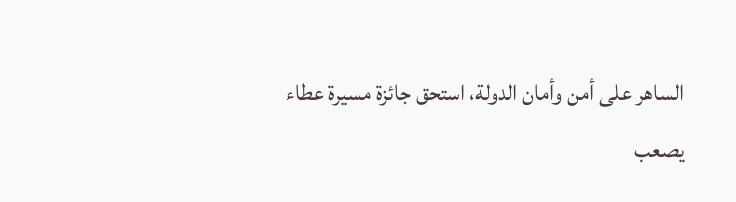الساهر على أمن وأمان الدولة، استحق جائزة مسيرة عطاء يصعب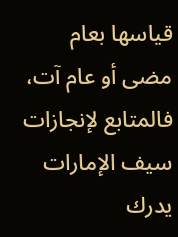قياسها بعام مضى أو عام آت، فالمتابع لإنجازات سيف الإمارات يدرك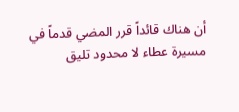أن هناك قائداً قرر المضي قدماً في مسيرة عطاء لا محدود تليق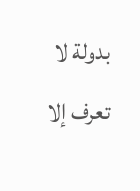بدولة لا تعرف إلا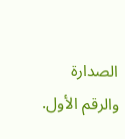الصدارة والرقم الأول.